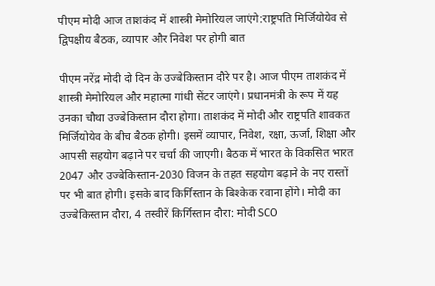पीएम मोदी आज ताशकंद में शास्त्री मेमोरियल जाएंगे:राष्ट्रपति मिर्जियोयेव से द्विपक्षीय बैठक, व्यापार और निवेश पर होगी बात

पीएम नरेंद्र मोदी दो दिन के उज्बेकिस्तान दौरे पर है। आज पीएम ताशकंद में शास्त्री मेमोरियल और महात्मा गांधी सेंटर जाएंगे। प्रधानमंत्री के रूप में यह उनका चौथा उज्बेकिस्तान दौरा होगा। ताशकंद में मोदी और राष्ट्रपति शावकत मिर्जियोयेव के बीच बैठक होगी। इसमें व्यापार, निवेश, रक्षा, ऊर्जा, शिक्षा और आपसी सहयोग बढ़ाने पर चर्चा की जाएगी। बैठक में भारत के विकसित भारत 2047 और उज्बेकिस्तान-2030 विजन के तहत सहयोग बढ़ाने के नए रास्तों पर भी बात होगी। इसके बाद किर्गिस्तान के बिश्केक रवाना होंगे। मोदी का उज्बेकिस्तान दौरा, 4 तस्वीरें किर्गिस्तान दौरा: मोदी SCO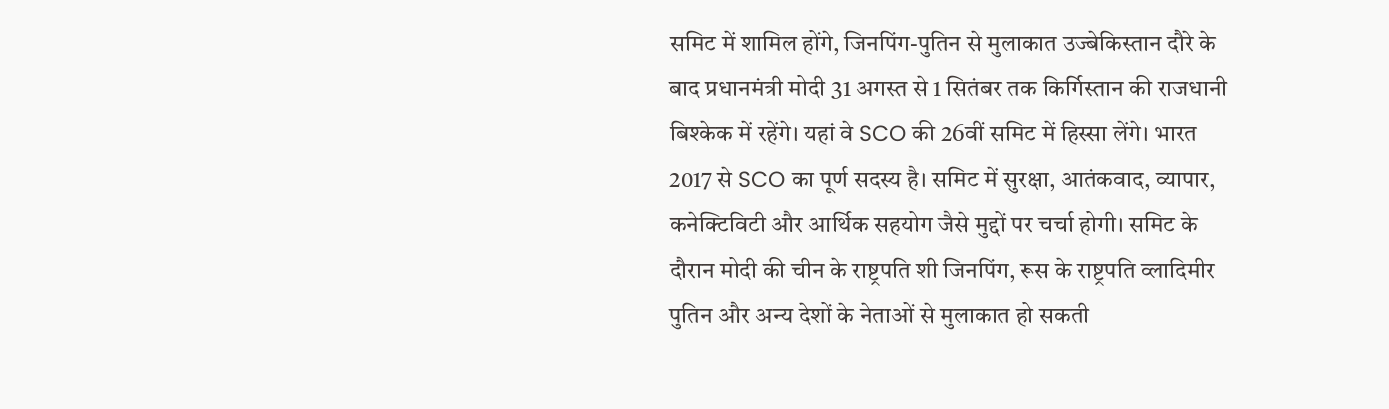समिट में शामिल होंगे, जिनपिंग-पुतिन से मुलाकात उज्बेकिस्तान दौरे के बाद प्रधानमंत्री मोदी 31 अगस्त से 1 सितंबर तक किर्गिस्तान की राजधानी बिश्केक में रहेंगे। यहां वे SCO की 26वीं समिट में हिस्सा लेंगे। भारत 2017 से SCO का पूर्ण सदस्य है। समिट में सुरक्षा, आतंकवाद, व्यापार, कनेक्टिविटी और आर्थिक सहयोग जैसे मुद्दों पर चर्चा होगी। समिट के दौरान मोदी की चीन के राष्ट्रपति शी जिनपिंग, रूस के राष्ट्रपति व्लादिमीर पुतिन और अन्य देशों के नेताओं से मुलाकात हो सकती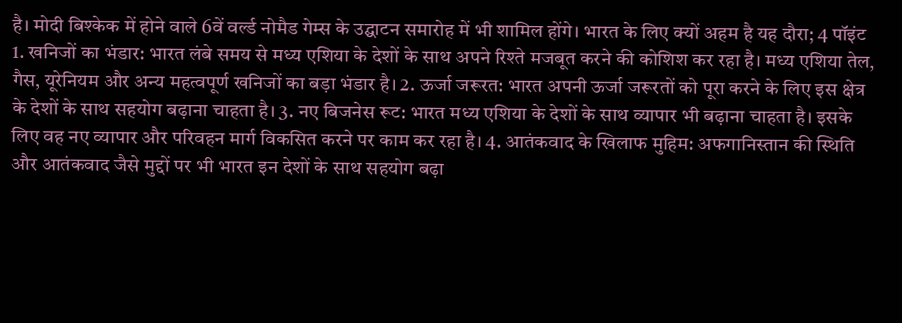है। मोदी बिश्केक में होने वाले 6वें वर्ल्ड नोमैड गेम्स के उद्घाटन समारोह में भी शामिल होंगे। भारत के लिए क्यों अहम है यह दौरा; 4 पॉइंट 1. खनिजों का भंडार: भारत लंबे समय से मध्य एशिया के देशों के साथ अपने रिश्ते मजबूत करने की कोशिश कर रहा है। मध्य एशिया तेल, गैस, यूरेनियम और अन्य महत्वपूर्ण खनिजों का बड़ा भंडार है। 2. ऊर्जा जरूरत: भारत अपनी ऊर्जा जरूरतों को पूरा करने के लिए इस क्षेत्र के देशों के साथ सहयोग बढ़ाना चाहता है। 3. नए बिजनेस रूट: भारत मध्य एशिया के देशों के साथ व्यापार भी बढ़ाना चाहता है। इसके लिए वह नए व्यापार और परिवहन मार्ग विकसित करने पर काम कर रहा है। 4. आतंकवाद के खिलाफ मुहिम: अफगानिस्तान की स्थिति और आतंकवाद जैसे मुद्दों पर भी भारत इन देशों के साथ सहयोग बढ़ा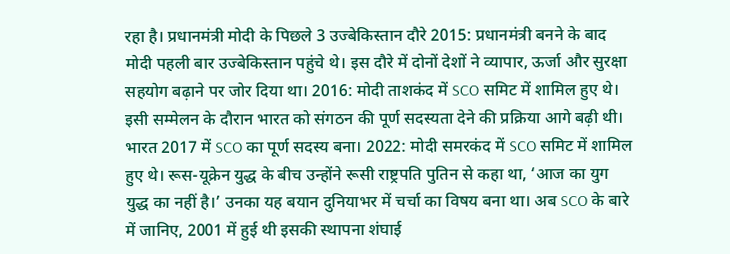रहा है। प्रधानमंत्री मोदी के पिछले 3 उज्बेकिस्तान दौरे 2015: प्रधानमंत्री बनने के बाद मोदी पहली बार उज्बेकिस्तान पहुंचे थे। इस दौरे में दोनों देशों ने व्यापार, ऊर्जा और सुरक्षा सहयोग बढ़ाने पर जोर दिया था। 2016: मोदी ताशकंद में SCO समिट में शामिल हुए थे। इसी सम्मेलन के दौरान भारत को संगठन की पूर्ण सदस्यता देने की प्रक्रिया आगे बढ़ी थी। भारत 2017 में SCO का पूर्ण सदस्य बना। 2022: मोदी समरकंद में SCO समिट में शामिल हुए थे। रूस-यूक्रेन युद्ध के बीच उन्होंने रूसी राष्ट्रपति पुतिन से कहा था, ‘आज का युग युद्ध का नहीं है।’ उनका यह बयान दुनियाभर में चर्चा का विषय बना था। अब SCO के बारे में जानिए, 2001 में हुई थी इसकी स्थापना शंघाई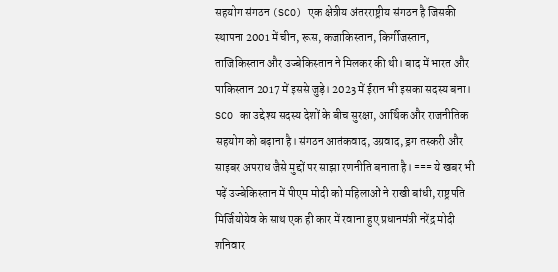सहयोग संगठन (SCO) एक क्षेत्रीय अंतरराष्ट्रीय संगठन है जिसकी स्थापना 2001 में चीन, रूस, कजाकिस्तान, किर्गीजस्तान, ताजिकिस्तान और उज्बेकिस्तान ने मिलकर की थी। बाद में भारत और पाकिस्तान 2017 में इससे जुड़े। 2023 में ईरान भी इसका सदस्य बना। SCO का उद्देश्य सदस्य देशों के बीच सुरक्षा, आर्थिक और राजनीतिक सहयोग को बढ़ाना है। संगठन आतंकवाद, उग्रवाद, ड्रग तस्करी और साइबर अपराध जैसे मुद्दों पर साझा रणनीति बनाता है। === ये खबर भी पढ़ें उज्बेकिस्तान में पीएम मोदी को महिलाओं ने राखी बांधी, राष्ट्रपति मिर्जियोयेव के साथ एक ही कार में रवाना हुए प्रधानमंत्री नरेंद्र मोदी शनिवार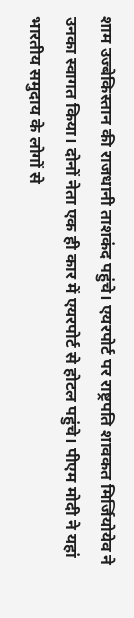शाम उज्बेकिस्तान की राजधानी ताशकंद पहुंचे। एयरपोर्ट पर राष्ट्रपति शावकत मिर्जियोयेव ने उनका स्वागत किया। दोनों नेता एक ही कार में एयरपोर्ट से होटल पहुंचे। पीएम मोदी ने यहां भारतीय समुदाय के लोगों से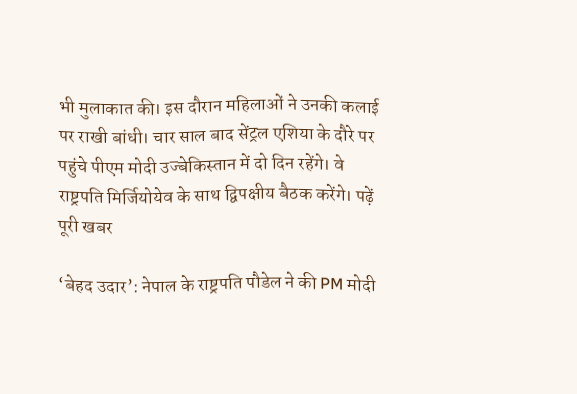भी मुलाकात की। इस दौरान महिलाओं ने उनकी कलाई पर राखी बांधी। चार साल बाद सेंट्रल एशिया के दौरे पर पहुंचे पीएम मोदी उज्बेकिस्तान में दो दिन रहेंगे। वे राष्ट्रपति मिर्जियोयेव के साथ द्विपक्षीय बैठक करेंगे। पढ़ें पूरी खबर

‘बेहद उदार’: नेपाल के राष्ट्रपति पौडेल ने की PM मोदी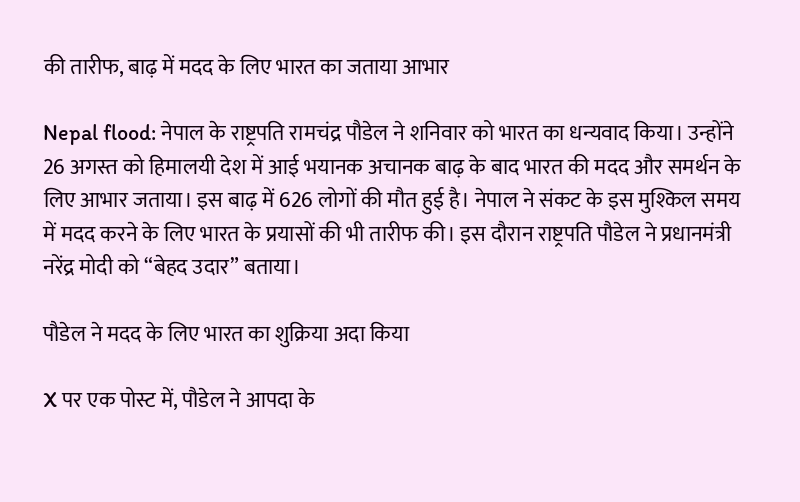की तारीफ, बाढ़ में मदद के लिए भारत का जताया आभार

Nepal flood: नेपाल के राष्ट्रपति रामचंद्र पौडेल ने शनिवार को भारत का धन्यवाद किया। उन्होंने 26 अगस्त को हिमालयी देश में आई भयानक अचानक बाढ़ के बाद भारत की मदद और समर्थन के लिए आभार जताया। इस बाढ़ में 626 लोगों की मौत हुई है। नेपाल ने संकट के इस मुश्किल समय में मदद करने के लिए भारत के प्रयासों की भी तारीफ की। इस दौरान राष्ट्रपति पौडेल ने प्रधानमंत्री नरेंद्र मोदी को “बेहद उदार” बताया।

पौडेल ने मदद के लिए भारत का शुक्रिया अदा किया

X पर एक पोस्ट में, पौडेल ने आपदा के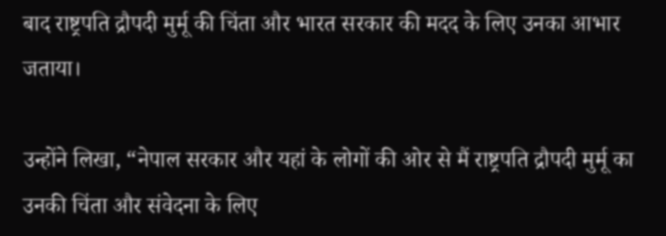बाद राष्ट्रपति द्रौपदी मुर्मू की चिंता और भारत सरकार की मदद के लिए उनका आभार जताया।

उन्होंने लिखा, “नेपाल सरकार और यहां के लोगों की ओर से मैं राष्ट्रपति द्रौपदी मुर्मू का उनकी चिंता और संवेदना के लिए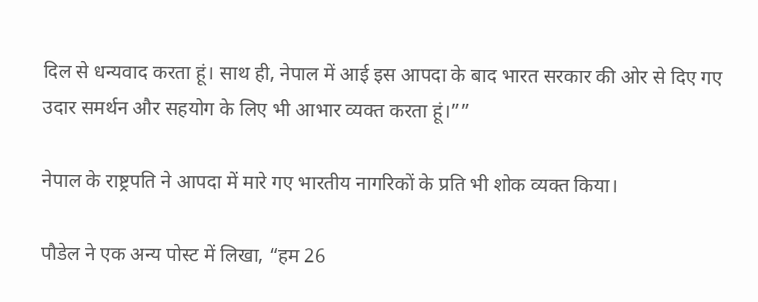दिल से धन्यवाद करता हूं। साथ ही, नेपाल में आई इस आपदा के बाद भारत सरकार की ओर से दिए गए उदार समर्थन और सहयोग के लिए भी आभार व्यक्त करता हूं।””

नेपाल के राष्ट्रपति ने आपदा में मारे गए भारतीय नागरिकों के प्रति भी शोक व्यक्त किया।

पौडेल ने एक अन्य पोस्ट में लिखा, “हम 26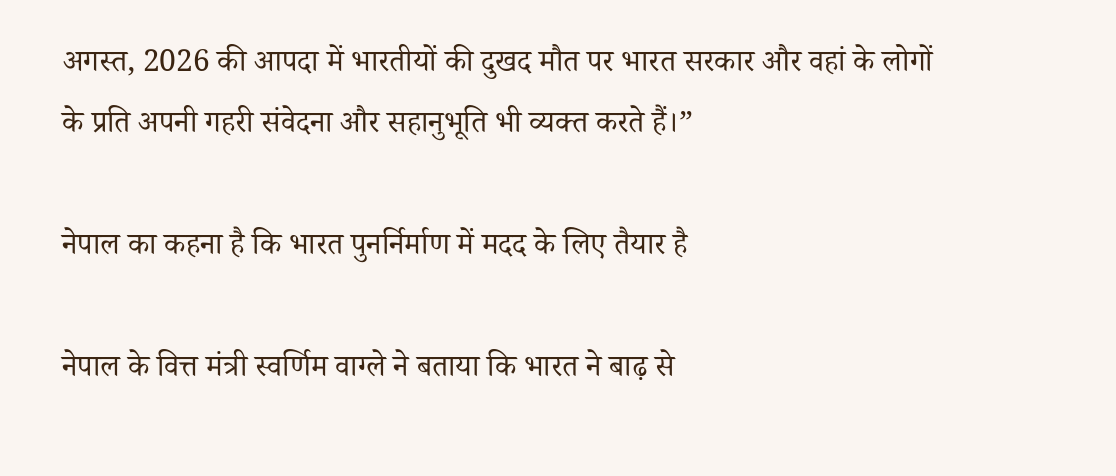अगस्त, 2026 की आपदा में भारतीयों की दुखद मौत पर भारत सरकार और वहां के लोगों के प्रति अपनी गहरी संवेदना और सहानुभूति भी व्यक्त करते हैं।”

नेपाल का कहना है कि भारत पुनर्निर्माण में मदद के लिए तैयार है

नेपाल के वित्त मंत्री स्वर्णिम वाग्ले ने बताया कि भारत ने बाढ़ से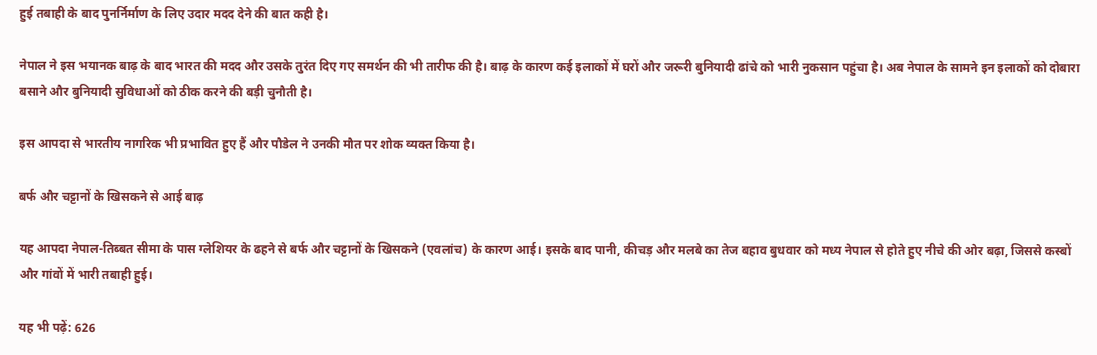हुई तबाही के बाद पुनर्निर्माण के लिए उदार मदद देने की बात कही है।

नेपाल ने इस भयानक बाढ़ के बाद भारत की मदद और उसके तुरंत दिए गए समर्थन की भी तारीफ की है। बाढ़ के कारण कई इलाकों में घरों और जरूरी बुनियादी ढांचे को भारी नुकसान पहुंचा है। अब नेपाल के सामने इन इलाकों को दोबारा बसाने और बुनियादी सुविधाओं को ठीक करने की बड़ी चुनौती है।

इस आपदा से भारतीय नागरिक भी प्रभावित हुए हैं और पौडेल ने उनकी मौत पर शोक व्यक्त किया है।

बर्फ और चट्टानों के खिसकने से आई बाढ़

यह आपदा नेपाल-तिब्बत सीमा के पास ग्लेशियर के ढहने से बर्फ और चट्टानों के खिसकने (एवलांच) के कारण आई। इसके बाद पानी, कीचड़ और मलबे का तेज बहाव बुधवार को मध्य नेपाल से होते हुए नीचे की ओर बढ़ा, जिससे कस्बों और गांवों में भारी तबाही हुई।

यह भी पढ़ें: 626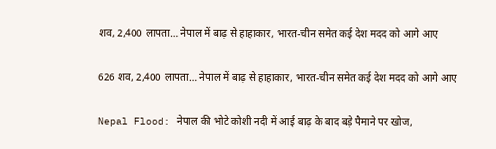शव, 2,400 लापता… नेपाल में बाढ़ से हाहाकार, भारत-चीन समेत कई देश मदद को आगे आए

626 शव, 2,400 लापता… नेपाल में बाढ़ से हाहाकार, भारत-चीन समेत कई देश मदद को आगे आए

Nepal Flood: नेपाल की भोटे कोशी नदी में आई बाढ़ के बाद बड़े पैमाने पर खोज,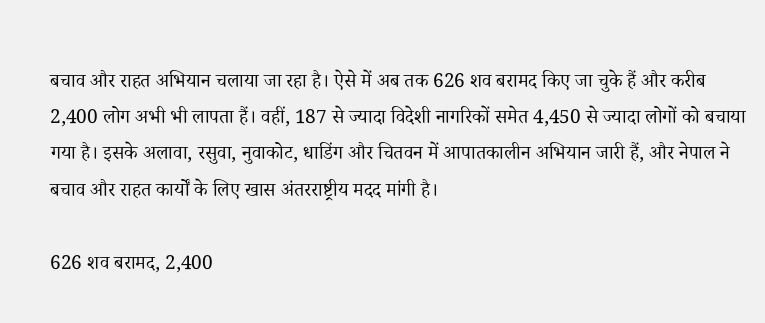बचाव और राहत अभियान चलाया जा रहा है। ऐसे में अब तक 626 शव बरामद किए जा चुके हैं और करीब 2,400 लोग अभी भी लापता हैं। वहीं, 187 से ज्यादा विदेशी नागरिकों समेत 4,450 से ज्यादा लोगों को बचाया गया है। इसके अलावा, रसुवा, नुवाकोट, धाडिंग और चितवन में आपातकालीन अभियान जारी हैं, और नेपाल ने बचाव और राहत कार्यों के लिए खास अंतरराष्ट्रीय मदद मांगी है।

626 शव बरामद, 2,400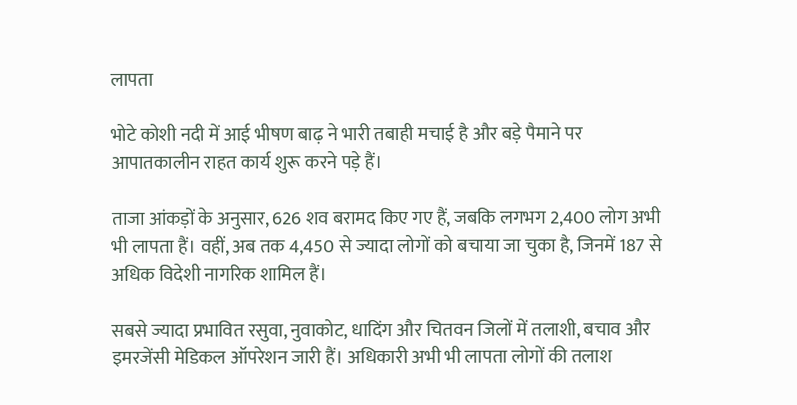लापता

भोटे कोशी नदी में आई भीषण बाढ़ ने भारी तबाही मचाई है और बड़े पैमाने पर आपातकालीन राहत कार्य शुरू करने पड़े हैं।

ताजा आंकड़ों के अनुसार, 626 शव बरामद किए गए हैं, जबकि लगभग 2,400 लोग अभी भी लापता हैं। वहीं, अब तक 4,450 से ज्यादा लोगों को बचाया जा चुका है, जिनमें 187 से अधिक विदेशी नागरिक शामिल हैं।

सबसे ज्यादा प्रभावित रसुवा, नुवाकोट, धादिंग और चितवन जिलों में तलाशी, बचाव और इमरजेंसी मेडिकल ऑपरेशन जारी हैं। अधिकारी अभी भी लापता लोगों की तलाश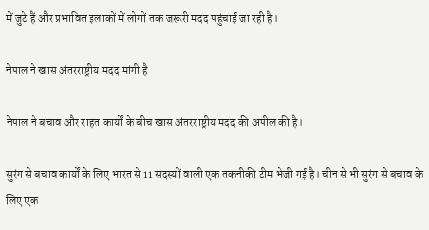में जुटे हैं और प्रभावित इलाकों में लोगों तक जरूरी मदद पहुंचाई जा रही है।

नेपाल ने खास अंतरराष्ट्रीय मदद मांगी है

नेपाल ने बचाव और राहत कार्यों के बीच खास अंतरराष्ट्रीय मदद की अपील की है।

सुरंग से बचाव कार्यों के लिए भारत से 11 सदस्यों वाली एक तकनीकी टीम भेजी गई है। चीन से भी सुरंग से बचाव के लिए एक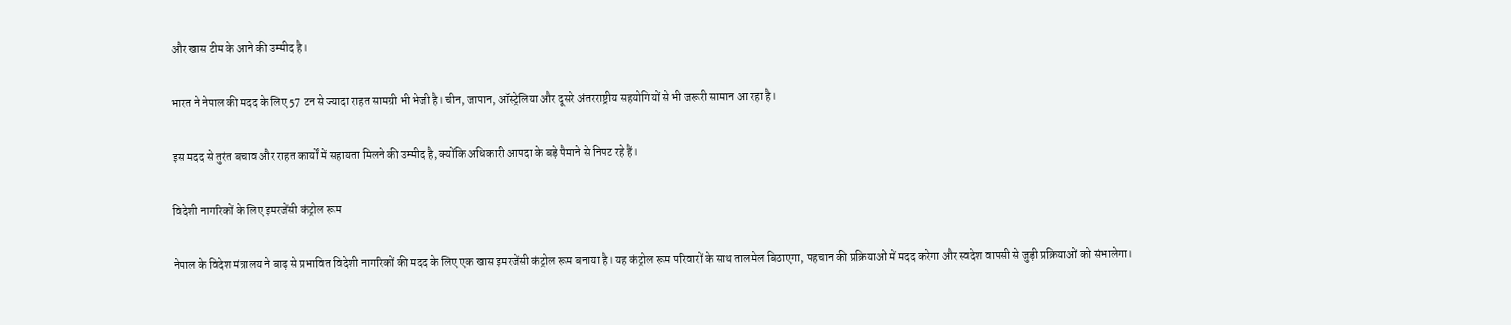और खास टीम के आने की उम्मीद है।

भारत ने नेपाल की मदद के लिए 57 टन से ज्यादा राहत सामग्री भी भेजी है। चीन, जापान, ऑस्ट्रेलिया और दूसरे अंतरराष्ट्रीय सहयोगियों से भी जरूरी सामान आ रहा है।

इस मदद से तुरंत बचाव और राहत कार्यों में सहायता मिलने की उम्मीद है, क्योंकि अधिकारी आपदा के बड़े पैमाने से निपट रहे हैं।

विदेशी नागरिकों के लिए इमरजेंसी कंट्रोल रूम

नेपाल के विदेश मंत्रालय ने बाढ़ से प्रभावित विदेशी नागरिकों की मदद के लिए एक खास इमरजेंसी कंट्रोल रूम बनाया है। यह कंट्रोल रूम परिवारों के साथ तालमेल बिठाएगा, पहचान की प्रक्रियाओं में मदद करेगा और स्वदेश वापसी से जुड़ी प्रक्रियाओं को संभालेगा।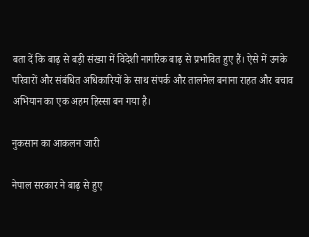बता दें कि बाढ़ से बड़ी संख्या में विदेशी नागरिक बाढ़ से प्रभावित हुए हैं। ऐसे में उनके परिवारों और संबंधित अधिकारियों के साथ संपर्क और तालमेल बनाना राहत और बचाव अभियान का एक अहम हिस्सा बन गया है।

नुकसान का आकलन जारी

नेपाल सरकार ने बाढ़ से हुए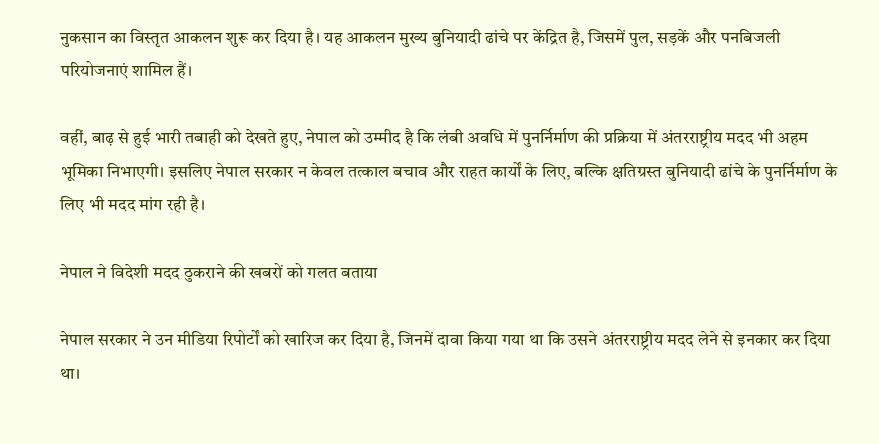नुकसान का विस्तृत आकलन शुरू कर दिया है। यह आकलन मुख्य बुनियादी ढांचे पर केंद्रित है, जिसमें पुल, सड़कें और पनबिजली परियोजनाएं शामिल हैं।

वहीं, बाढ़ से हुई भारी तबाही को देखते हुए, नेपाल को उम्मीद है कि लंबी अवधि में पुनर्निर्माण की प्रक्रिया में अंतरराष्ट्रीय मदद भी अहम भूमिका निभाएगी। इसलिए नेपाल सरकार न केवल तत्काल बचाव और राहत कार्यों के लिए, बल्कि क्षतिग्रस्त बुनियादी ढांचे के पुनर्निर्माण के लिए भी मदद मांग रही है।

नेपाल ने विदेशी मदद ठुकराने की खबरों को गलत बताया

नेपाल सरकार ने उन मीडिया रिपोर्टों को खारिज कर दिया है, जिनमें दावा किया गया था कि उसने अंतरराष्ट्रीय मदद लेने से इनकार कर दिया था।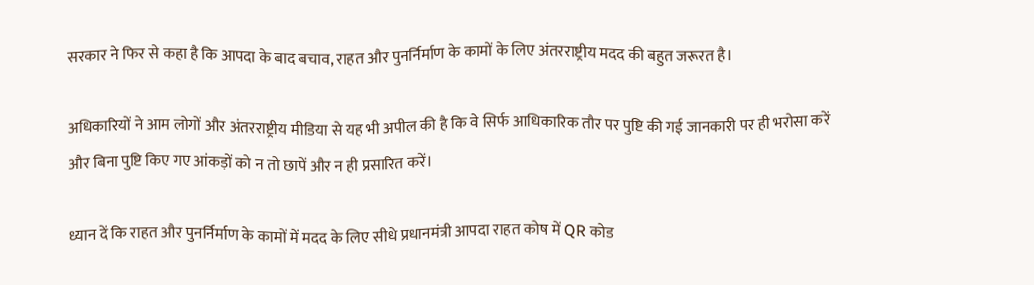सरकार ने फिर से कहा है कि आपदा के बाद बचाव, राहत और पुनर्निर्माण के कामों के लिए अंतरराष्ट्रीय मदद की बहुत जरूरत है।

अधिकारियों ने आम लोगों और अंतरराष्ट्रीय मीडिया से यह भी अपील की है कि वे सिर्फ आधिकारिक तौर पर पुष्टि की गई जानकारी पर ही भरोसा करें और बिना पुष्टि किए गए आंकड़ों को न तो छापें और न ही प्रसारित करें।

ध्यान दें कि राहत और पुनर्निर्माण के कामों में मदद के लिए सीधे प्रधानमंत्री आपदा राहत कोष में QR कोड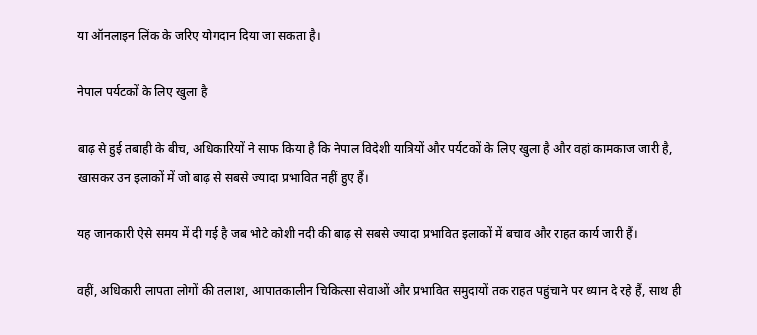या ऑनलाइन लिंक के जरिए योगदान दिया जा सकता है।

नेपाल पर्यटकों के लिए खुला है

बाढ़ से हुई तबाही के बीच, अधिकारियों ने साफ किया है कि नेपाल विदेशी यात्रियों और पर्यटकों के लिए खुला है और वहां कामकाज जारी है, खासकर उन इलाकों में जो बाढ़ से सबसे ज्यादा प्रभावित नहीं हुए हैं।

यह जानकारी ऐसे समय में दी गई है जब भोटे कोशी नदी की बाढ़ से सबसे ज्यादा प्रभावित इलाकों में बचाव और राहत कार्य जारी हैं।

वहीं, अधिकारी लापता लोगों की तलाश, आपातकालीन चिकित्सा सेवाओं और प्रभावित समुदायों तक राहत पहुंचाने पर ध्यान दे रहे हैं, साथ ही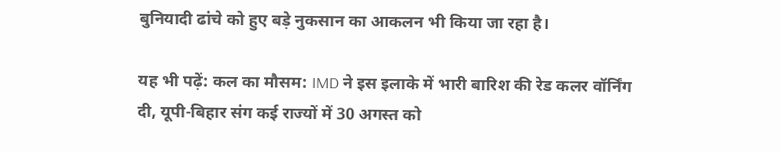बुनियादी ढांचे को हुए बड़े नुकसान का आकलन भी किया जा रहा है।

यह भी पढ़ें: कल का मौसम: IMD ने इस इलाके में भारी बारिश की रेड कलर वॉर्निंग दी, यूपी-बिहार संग कई राज्यों में 30 अगस्त को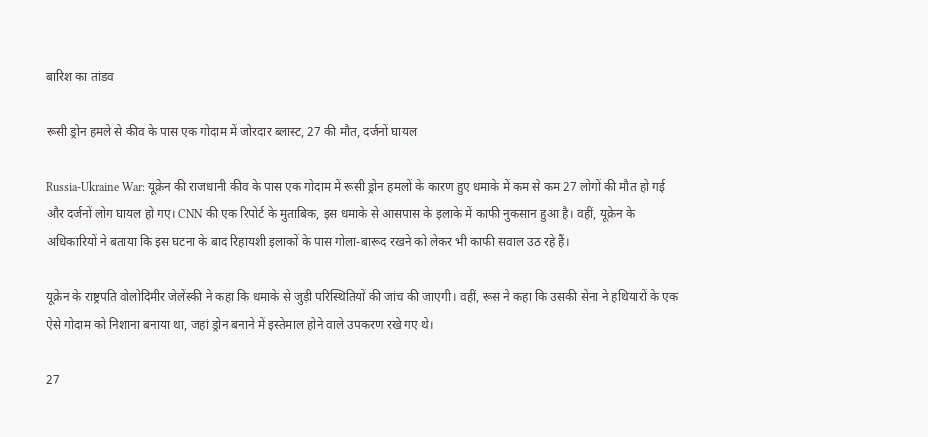बारिश का तांडव

रूसी ड्रोन हमले से कीव के पास एक गोदाम में जोरदार ब्लास्ट, 27 की मौत, दर्जनों घायल

Russia-Ukraine War: यूक्रेन की राजधानी कीव के पास एक गोदाम में रूसी ड्रोन हमलों के कारण हुए धमाके में कम से कम 27 लोगों की मौत हो गई और दर्जनों लोग घायल हो गए। CNN की एक रिपोर्ट के मुताबिक, इस धमाके से आसपास के इलाके में काफी नुकसान हुआ है। वहीं, यूक्रेन के अधिकारियों ने बताया कि इस घटना के बाद रिहायशी इलाकों के पास गोला-बारूद रखने को लेकर भी काफी सवाल उठ रहे हैं।

यूक्रेन के राष्ट्रपति वोलोदिमीर जेलेंस्की ने कहा कि धमाके से जुड़ी परिस्थितियों की जांच की जाएगी। वहीं, रूस ने कहा कि उसकी सेना ने हथियारों के एक ऐसे गोदाम को निशाना बनाया था, जहां ड्रोन बनाने में इस्तेमाल होने वाले उपकरण रखे गए थे।

27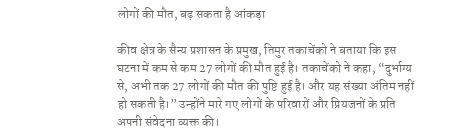लोगों की मौत, बढ़ सकता है आंकड़ा

कीव क्षेत्र के सैन्य प्रशासन के प्रमुख, तिमुर तकाचेंको ने बताया कि इस घटना में कम से कम 27 लोगों की मौत हुई है। तकाचेंको ने कहा, “दुर्भाग्य से, अभी तक 27 लोगों की मौत की पुष्टि हुई है। और यह संख्या अंतिम नहीं हो सकती है।” उन्होंने मारे गए लोगों के परिवारों और प्रियजनों के प्रति अपनी संवेदना व्यक्त की।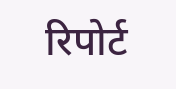रिपोर्ट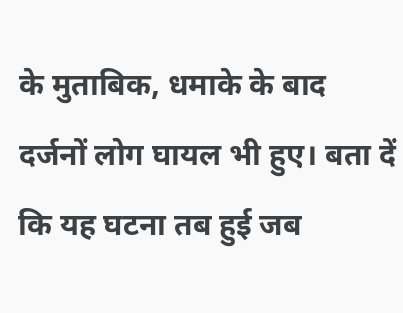के मुताबिक, धमाके के बाद दर्जनों लोग घायल भी हुए। बता दें कि यह घटना तब हुई जब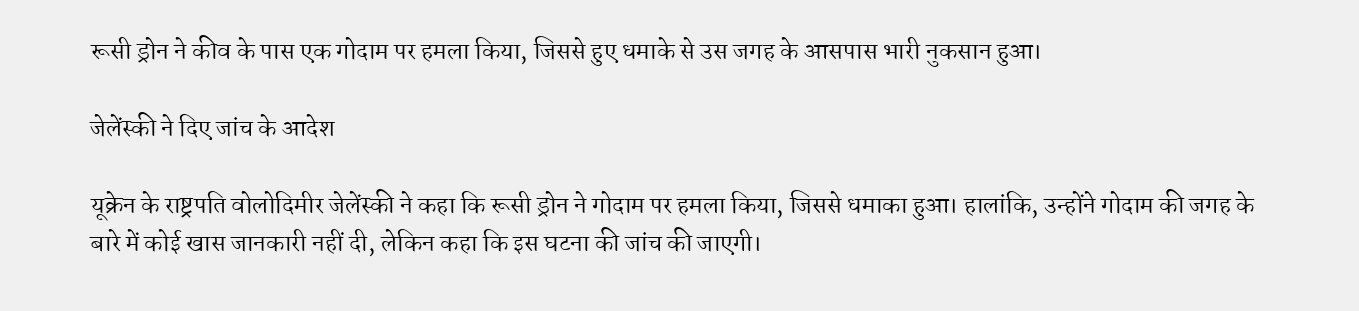रूसी ड्रोन ने कीव के पास एक गोदाम पर हमला किया, जिससे हुए धमाके से उस जगह के आसपास भारी नुकसान हुआ।

जेलेंस्की ने दिए जांच के आदेश

यूक्रेन के राष्ट्रपति वोलोदिमीर जेलेंस्की ने कहा कि रूसी ड्रोन ने गोदाम पर हमला किया, जिससे धमाका हुआ। हालांकि, उन्होंने गोदाम की जगह के बारे में कोई खास जानकारी नहीं दी, लेकिन कहा कि इस घटना की जांच की जाएगी।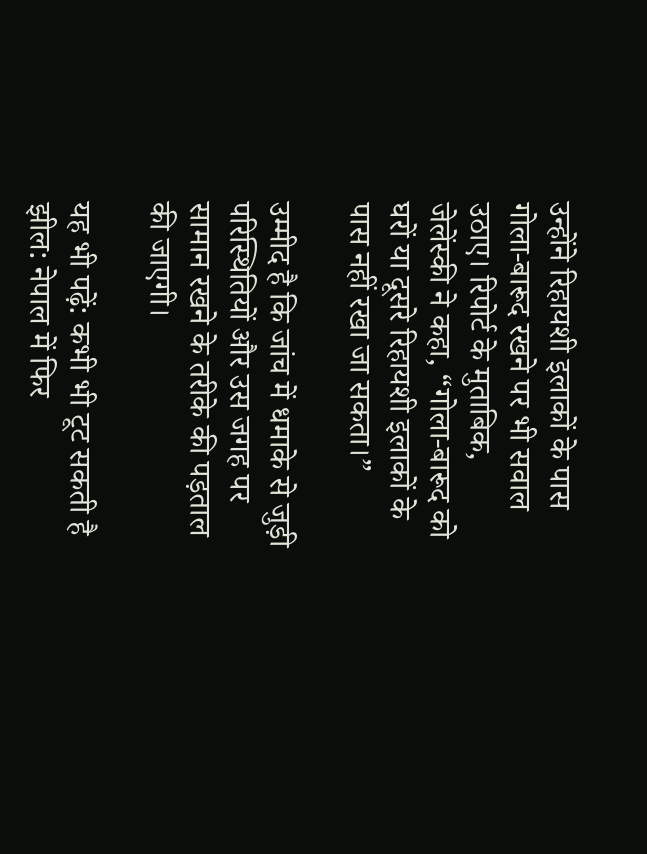उन्होंने रिहायशी इलाकों के पास गोला-बारूद रखने पर भी सवाल उठाए। रिपोर्ट के मुताबिक, जेलेंस्की ने कहा, “गोला-बारूद को घरों या दूसरे रिहायशी इलाकों के पास नहीं रखा जा सकता।”

उम्मीद है कि जांच में धमाके से जुड़ी परिस्थितियों और उस जगह पर सामान रखने के तरीके की पड़ताल की जाएगी।

यह भी पढ़ें: कभी भी टूट सकती है झील: नेपाल में फिर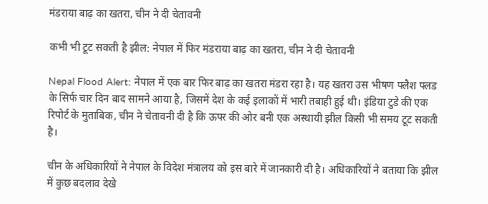मंडराया बाढ़ का खतरा, चीन ने दी चेतावनी

कभी भी टूट सकती है झील: नेपाल में फिर मंडराया बाढ़ का खतरा, चीन ने दी चेतावनी

Nepal Flood Alert: नेपाल में एक बार फिर बाढ़ का खतरा मंडरा रहा है। यह खतरा उस भीषण फ्लैश फ्लड के सिर्फ चार दिन बाद सामने आया है, जिसमें देश के कई इलाकों में भारी तबाही हुई थी। इंडिया टुडे की एक रिपोर्ट के मुताबिक, चीन ने चेतावनी दी है कि ऊपर की ओर बनी एक अस्थायी झील किसी भी समय टूट सकती है।

चीन के अधिकारियों ने नेपाल के विदेश मंत्रालय को इस बारे में जानकारी दी है। अधिकारियों ने बताया कि झील में कुछ बदलाव देखे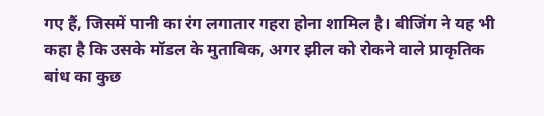गए हैं, जिसमें पानी का रंग लगातार गहरा होना शामिल है। बीजिंग ने यह भी कहा है कि उसके मॉडल के मुताबिक, अगर झील को रोकने वाले प्राकृतिक बांध का कुछ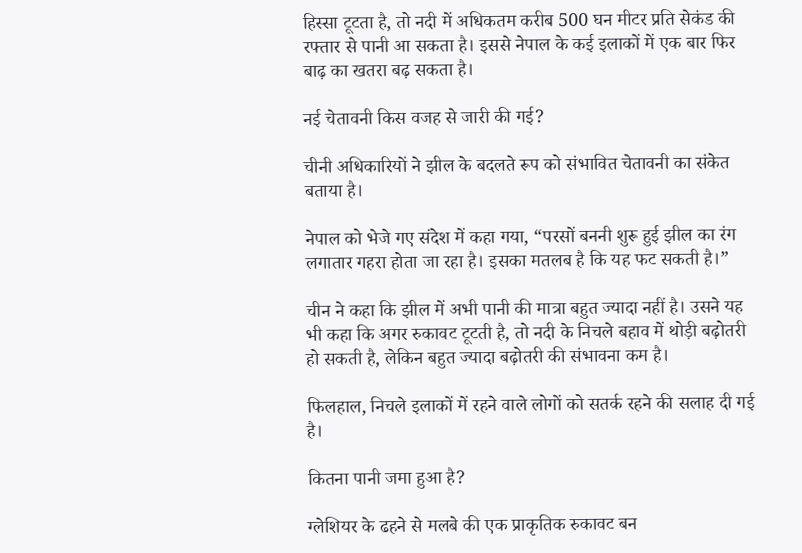हिस्सा टूटता है, तो नदी में अधिकतम करीब 500 घन मीटर प्रति सेकंड की रफ्तार से पानी आ सकता है। इससे नेपाल के कई इलाकों में एक बार फिर बाढ़ का खतरा बढ़ सकता है।

नई चेतावनी किस वजह से जारी की गई?

चीनी अधिकारियों ने झील के बदलते रूप को संभावित चेतावनी का संकेत बताया है।

नेपाल को भेजे गए संदेश में कहा गया, “परसों बननी शुरू हुई झील का रंग लगातार गहरा होता जा रहा है। इसका मतलब है कि यह फट सकती है।”

चीन ने कहा कि झील में अभी पानी की मात्रा बहुत ज्यादा नहीं है। उसने यह भी कहा कि अगर रुकावट टूटती है, तो नदी के निचले बहाव में थोड़ी बढ़ोतरी हो सकती है, लेकिन बहुत ज्यादा बढ़ोतरी की संभावना कम है।

फिलहाल, निचले इलाकों में रहने वाले लोगों को सतर्क रहने की सलाह दी गई है।

कितना पानी जमा हुआ है?

ग्लेशियर के ढहने से मलबे की एक प्राकृतिक रुकावट बन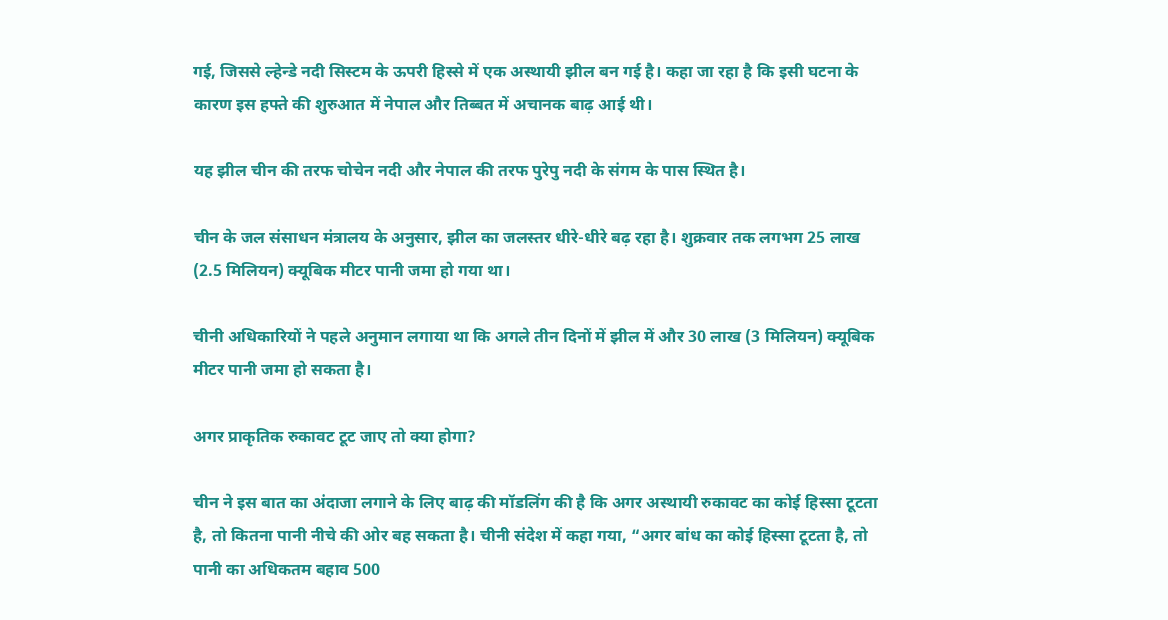गई, जिससे ल्हेन्डे नदी सिस्टम के ऊपरी हिस्से में एक अस्थायी झील बन गई है। कहा जा रहा है कि इसी घटना के कारण इस हफ्ते की शुरुआत में नेपाल और तिब्बत में अचानक बाढ़ आई थी।

यह झील चीन की तरफ चोचेन नदी और नेपाल की तरफ पुरेपु नदी के संगम के पास स्थित है।

चीन के जल संसाधन मंत्रालय के अनुसार, झील का जलस्तर धीरे-धीरे बढ़ रहा है। शुक्रवार तक लगभग 25 लाख (2.5 मिलियन) क्यूबिक मीटर पानी जमा हो गया था।

चीनी अधिकारियों ने पहले अनुमान लगाया था कि अगले तीन दिनों में झील में और 30 लाख (3 मिलियन) क्यूबिक मीटर पानी जमा हो सकता है।

अगर प्राकृतिक रुकावट टूट जाए तो क्या होगा?

चीन ने इस बात का अंदाजा लगाने के लिए बाढ़ की मॉडलिंग की है कि अगर अस्थायी रुकावट का कोई हिस्सा टूटता है, तो कितना पानी नीचे की ओर बह सकता है। चीनी संदेश में कहा गया, “अगर बांध का कोई हिस्सा टूटता है, तो पानी का अधिकतम बहाव 500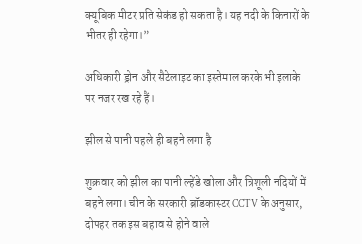क्यूबिक मीटर प्रति सेकंड हो सकता है। यह नदी के किनारों के भीतर ही रहेगा।”

अधिकारी ड्रोन और सैटेलाइट का इस्तेमाल करके भी इलाके पर नजर रख रहे हैं।

झील से पानी पहले ही बहने लगा है

शुक्रवार को झील का पानी ल्हेंडे खोला और त्रिशूली नदियों में बहने लगा। चीन के सरकारी ब्रॉडकास्टर CCTV के अनुसार, दोपहर तक इस बहाव से होने वाले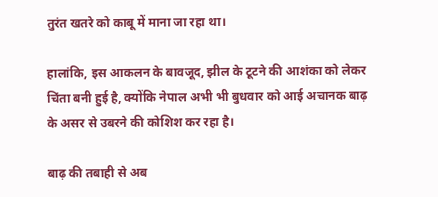तुरंत खतरे को काबू में माना जा रहा था।

हालांकि, इस आकलन के बावजूद, झील के टूटने की आशंका को लेकर चिंता बनी हुई है, क्योंकि नेपाल अभी भी बुधवार को आई अचानक बाढ़ के असर से उबरने की कोशिश कर रहा है।

बाढ़ की तबाही से अब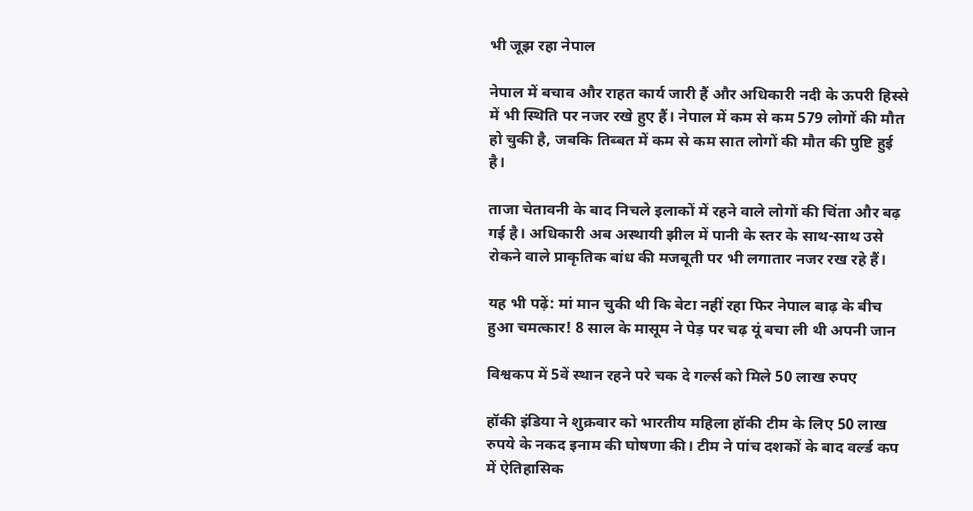भी जूझ रहा नेपाल

नेपाल में बचाव और राहत कार्य जारी हैं और अधिकारी नदी के ऊपरी हिस्से में भी स्थिति पर नजर रखे हुए हैं। नेपाल में कम से कम 579 लोगों की मौत हो चुकी है, जबकि तिब्बत में कम से कम सात लोगों की मौत की पुष्टि हुई है।

ताजा चेतावनी के बाद निचले इलाकों में रहने वाले लोगों की चिंता और बढ़ गई है। अधिकारी अब अस्थायी झील में पानी के स्तर के साथ-साथ उसे रोकने वाले प्राकृतिक बांध की मजबूती पर भी लगातार नजर रख रहे हैं।

यह भी पढ़ें: मां मान चुकी थी कि बेटा नहीं रहा फिर नेपाल बाढ़ के बीच हुआ चमत्कार! 8 साल के मासूम ने पेड़ पर चढ़ यूं बचा ली थी अपनी जान

विश्वकप में 5वें स्थान रहने परे चक दे गर्ल्स को मिले 50 लाख रुपए

हॉकी इंडिया ने शुक्रवार को भारतीय महिला हॉकी टीम के लिए 50 लाख रुपये के नकद इनाम की घोषणा की। टीम ने पांच दशकों के बाद वर्ल्ड कप में ऐतिहासिक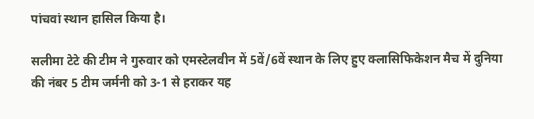पांचवां स्थान हासिल किया है।

सलीमा टेटे की टीम ने गुरुवार को एमस्टेलवीन में 5वें/6वें स्थान के लिए हुए क्लासिफिकेशन मैच में दुनिया की नंबर 5 टीम जर्मनी को 3-1 से हराकर यह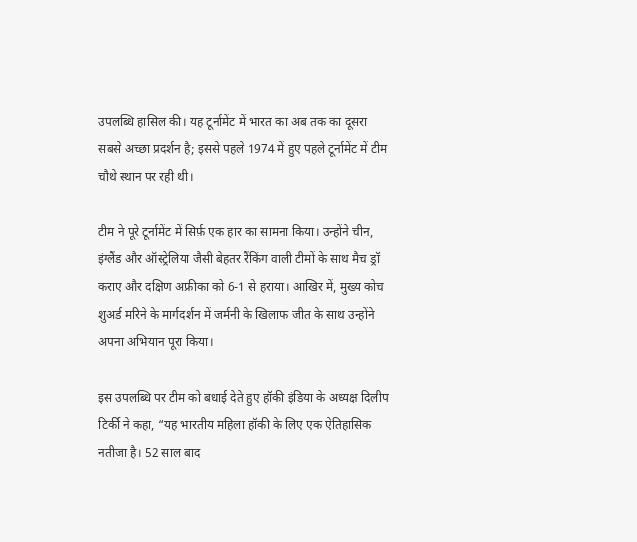उपलब्धि हासिल की। यह टूर्नामेंट में भारत का अब तक का दूसरा सबसे अच्छा प्रदर्शन है; इससे पहले 1974 में हुए पहले टूर्नामेंट में टीम चौथे स्थान पर रही थी।

टीम ने पूरे टूर्नामेंट में सिर्फ़ एक हार का सामना किया। उन्होंने चीन, इंग्लैंड और ऑस्ट्रेलिया जैसी बेहतर रैंकिंग वाली टीमों के साथ मैच ड्रॉ कराए और दक्षिण अफ्रीका को 6-1 से हराया। आखिर में, मुख्य कोच शुअर्ड मरिने के मार्गदर्शन में जर्मनी के खिलाफ जीत के साथ उन्होंने अपना अभियान पूरा किया।

इस उपलब्धि पर टीम को बधाई देते हुए हॉकी इंडिया के अध्यक्ष दिलीप टिर्की ने कहा, “यह भारतीय महिला हॉकी के लिए एक ऐतिहासिक नतीजा है। 52 साल बाद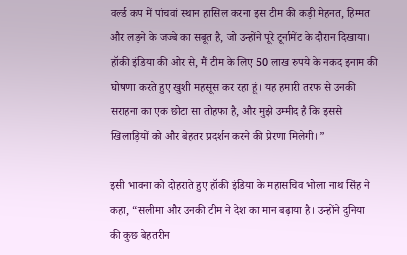वर्ल्ड कप में पांचवां स्थान हासिल करना इस टीम की कड़ी मेहनत, हिम्मत और लड़ने के जज्बे का सबूत है, जो उन्होंने पूरे टूर्नामेंट के दौरान दिखाया। हॉकी इंडिया की ओर से, मैं टीम के लिए 50 लाख रुपये के नकद इनाम की घोषणा करते हुए खुशी महसूस कर रहा हूं। यह हमारी तरफ से उनकी सराहना का एक छोटा सा तोहफा है, और मुझे उम्मीद है कि इससे खिलाड़ियों को और बेहतर प्रदर्शन करने की प्रेरणा मिलेगी।”

इसी भावना को दोहराते हुए हॉकी इंडिया के महासचिव भोला नाथ सिंह ने कहा, “सलीमा और उनकी टीम ने देश का मान बढ़ाया है। उन्होंने दुनिया की कुछ बेहतरीन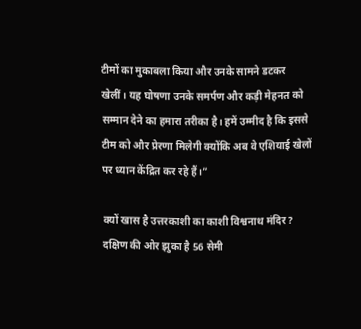टीमों का मुकाबला किया और उनके सामने डटकर खेलीं। यह घोषणा उनके समर्पण और कड़ी मेहनत को सम्मान देने का हमारा तरीका है। हमें उम्मीद है कि इससे टीम को और प्रेरणा मिलेगी क्योंकि अब वे एशियाई खेलों पर ध्यान केंद्रित कर रहे हैं।”

क्यों खास है उत्तरकाशी का काशी विश्वनाथ मंदिर? दक्षिण की ओर झुका है 56 सेमी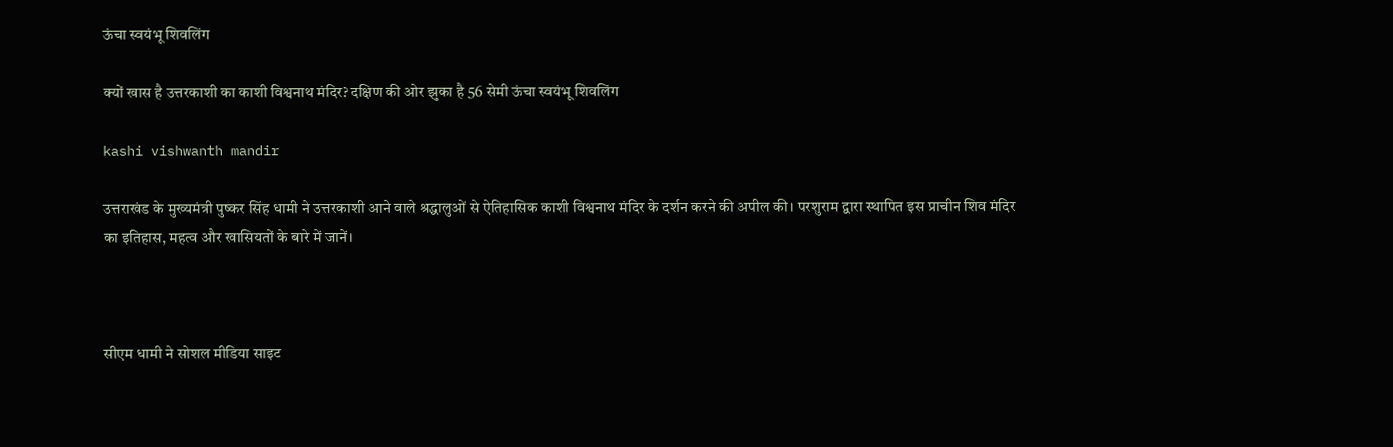ऊंचा स्वयंभू शिवलिंग

क्यों खास है उत्तरकाशी का काशी विश्वनाथ मंदिर? दक्षिण की ओर झुका है 56 सेमी ऊंचा स्वयंभू शिवलिंग

kashi vishwanth mandir

उत्तराखंड के मुख्यमंत्री पुष्कर सिंह धामी ने उत्तरकाशी आने वाले श्रद्धालुओं से ऐतिहासिक काशी विश्वनाथ मंदिर के दर्शन करने की अपील की। परशुराम द्वारा स्थापित इस प्राचीन शिव मंदिर का इतिहास, महत्व और खासियतों के बारे में जानें।



सीएम धामी ने सोशल मीडिया साइट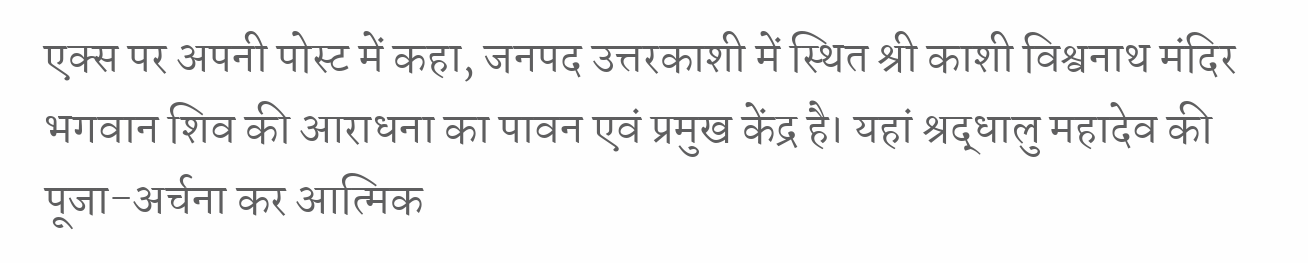एक्स पर अपनी पोस्ट में कहा, जनपद उत्तरकाशी में स्थित श्री काशी विश्वनाथ मंदिर भगवान शिव की आराधना का पावन एवं प्रमुख केंद्र है। यहां श्रद्धालु महादेव की पूजा-अर्चना कर आत्मिक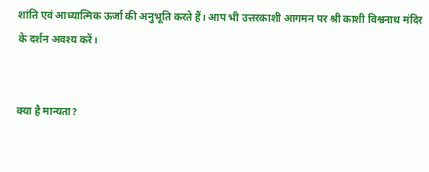शांति एवं आध्यात्मिक ऊर्जा की अनुभूति करते हैं। आप भी उत्तरकाशी आगमन पर श्री काशी विश्वनाथ मंदिर के दर्शन अवश्य करें।


क्या है मान्यता?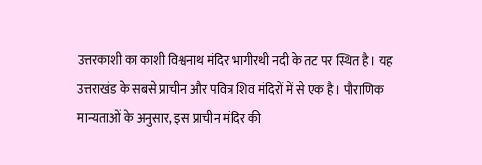उत्तरकाशी का काशी विश्वनाथ मंदिर भागीरथी नदी के तट पर स्थित है। यह उत्तराखंड के सबसे प्राचीन और पवित्र शिव मंदिरों में से एक है। पौराणिक मान्यताओं के अनुसार, इस प्राचीन मंदिर की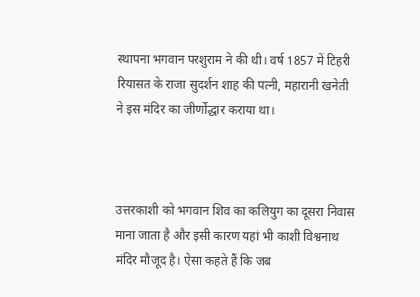स्थापना भगवान परशुराम ने की थी। वर्ष 1857 में टिहरी रियासत के राजा सुदर्शन शाह की पत्नी, महारानी खनेती ने इस मंदिर का जीर्णोद्धार कराया था।



उत्तरकाशी को भगवान शिव का कलियुग का दूसरा निवास माना जाता है और इसी कारण यहां भी काशी विश्वनाथ मंदिर मौजूद है। ऐसा कहते हैं कि जब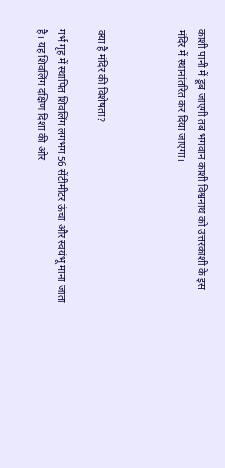काशी पानी में डूब जाएगी तब भगवान काशी विश्वनाथ को उत्तरकाशी के इस मंदिर में स्थानांतरित कर दिया जाएगा।



क्या है मंदिर की विशेषता?

गर्भ गृह में स्थापित शिवलिंग लगभग 56 सेंटीमीटर ऊंचा और स्वयंभू माना जाता है। यह शिवलिंग दक्षिण दिशा की ओर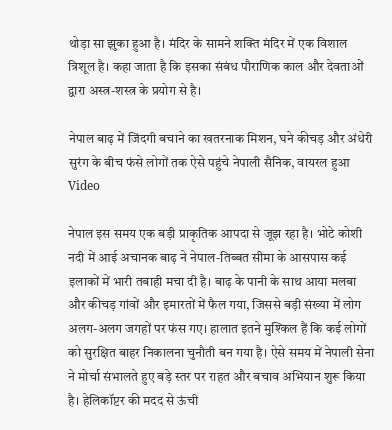थोड़ा सा झुका हुआ है। मंदिर के सामने शक्ति मंदिर में एक विशाल त्रिशूल है। कहा जाता है कि इसका संबंध पौराणिक काल और देवताओं द्वारा अस्त्र-शस्त्र के प्रयोग से है।

नेपाल बाढ़ में जिंदगी बचाने का खतरनाक मिशन, घने कीचड़ और अंधेरी सुरंग के बीच फंसे लोगों तक ऐसे पहुंचे नेपाली सैनिक, वायरल हुआ Video

नेपाल इस समय एक बड़ी प्राकृतिक आपदा से जूझ रहा है। भोटे कोशी नदी में आई अचानक बाढ़ ने नेपाल-तिब्बत सीमा के आसपास कई इलाकों में भारी तबाही मचा दी है। बाढ़ के पानी के साथ आया मलबा और कीचड़ गांवों और इमारतों में फैल गया, जिससे बड़ी संख्या में लोग अलग-अलग जगहों पर फंस गए। हालात इतने मुश्किल हैं कि कई लोगों को सुरक्षित बाहर निकालना चुनौती बन गया है। ऐसे समय में नेपाली सेना ने मोर्चा संभालते हुए बड़े स्तर पर राहत और बचाव अभियान शुरू किया है। हेलिकॉप्टर की मदद से ऊंची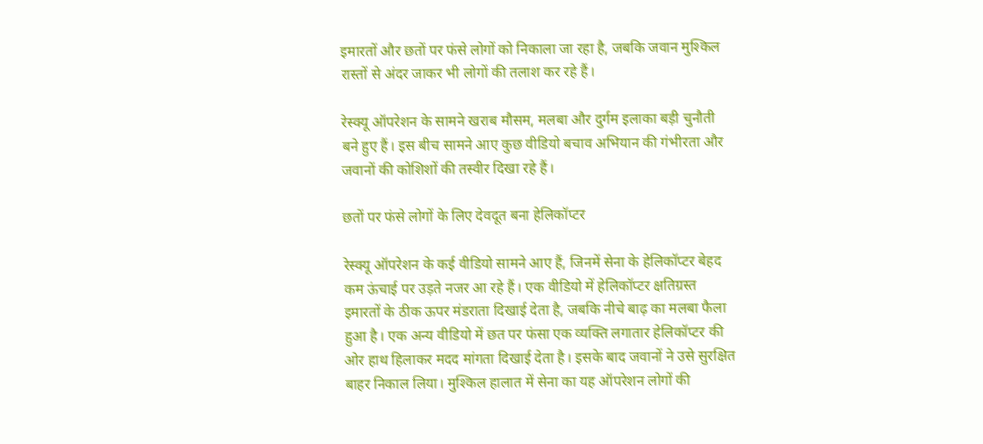इमारतों और छतों पर फंसे लोगों को निकाला जा रहा है, जबकि जवान मुश्किल रास्तों से अंदर जाकर भी लोगों की तलाश कर रहे हैं।

रेस्क्यू ऑपरेशन के सामने खराब मौसम, मलबा और दुर्गम इलाका बड़ी चुनौती बने हुए हैं। इस बीच सामने आए कुछ वीडियो बचाव अभियान की गंभीरता और जवानों की कोशिशों की तस्वीर दिखा रहे हैं।

छतों पर फंसे लोगों के लिए देवदूत बना हेलिकॉप्टर

रेस्क्यू ऑपरेशन के कई वीडियो सामने आए हैं, जिनमें सेना के हेलिकॉप्टर बेहद कम ऊंचाई पर उड़ते नजर आ रहे हैं। एक वीडियो में हेलिकॉप्टर क्षतिग्रस्त इमारतों के ठीक ऊपर मंडराता दिखाई देता है, जबकि नीचे बाढ़ का मलबा फैला हुआ है। एक अन्य वीडियो में छत पर फंसा एक व्यक्ति लगातार हेलिकॉप्टर की ओर हाथ हिलाकर मदद मांगता दिखाई देता है। इसके बाद जवानों ने उसे सुरक्षित बाहर निकाल लिया। मुश्किल हालात में सेना का यह ऑपरेशन लोगों की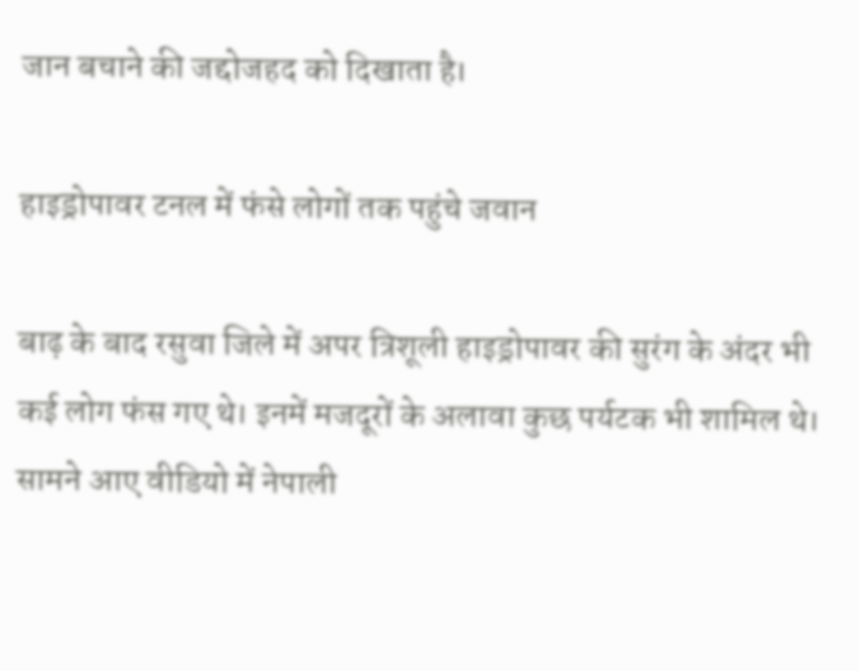जान बचाने की जद्दोजहद को दिखाता है।

हाइड्रोपावर टनल में फंसे लोगों तक पहुंचे जवान

बाढ़ के बाद रसुवा जिले में अपर त्रिशूली हाइड्रोपावर की सुरंग के अंदर भी कई लोग फंस गए थे। इनमें मजदूरों के अलावा कुछ पर्यटक भी शामिल थे। सामने आए वीडियो में नेपाली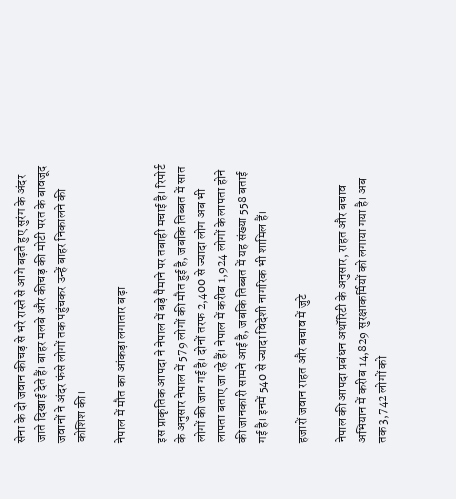सेना के दो जवान कीचड़ से भरे रास्ते से आगे बढ़ते हुए सुरंग के अंदर जाते दिखाई देते हैं। बाहर मलबे और कीचड़ की मोटी परत के बावजूद जवानों ने अंदर फंसे लोगों तक पहुंचकर उन्हें बाहर निकालने की कोशिश की।

नेपाल में मौत का आंकड़ा लगातार बढ़ा

इस प्राकृतिक आपदा ने नेपाल में बड़े पैमाने पर तबाही मचाई है। रिपोर्ट के अनुसार नेपाल में 579 लोगों की मौत हुई है, जबकि तिब्बत में सात लोगों की जान गई है। दोनों तरफ 2,400 से ज्यादा लोग अब भी लापता बताए जा रहे हैं। नेपाल में करीब 1,924 लोगों के लापता होने की जानकारी सामने आई है, जबकि तिब्बत में यह संख्या 558 बताई गई है। इनमें 540 से ज्यादा विदेशी नागरिक भी शामिल हैं।

हजारों जवान राहत और बचाव में जुटे

नेपाल की आपदा प्रबंधन अथॉरिटी के अनुसार, राहत और बचाव अभियान में करीब 14,829 सुरक्षाकर्मियों को लगाया गया है। अब तक 3,742 लोगों को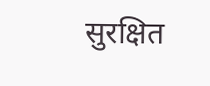सुरक्षित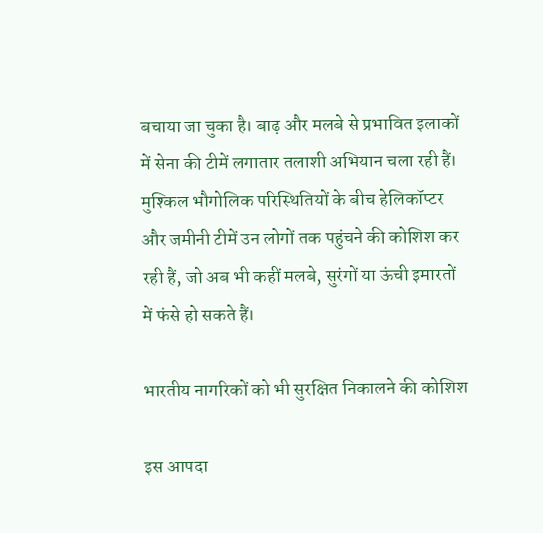बचाया जा चुका है। बाढ़ और मलबे से प्रभावित इलाकों में सेना की टीमें लगातार तलाशी अभियान चला रही हैं। मुश्किल भौगोलिक परिस्थितियों के बीच हेलिकॉप्टर और जमीनी टीमें उन लोगों तक पहुंचने की कोशिश कर रही हैं, जो अब भी कहीं मलबे, सुरंगों या ऊंची इमारतों में फंसे हो सकते हैं।

भारतीय नागरिकों को भी सुरक्षित निकालने की कोशिश

इस आपदा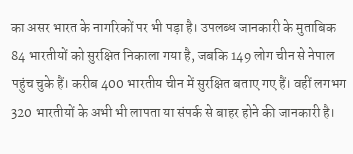का असर भारत के नागरिकों पर भी पड़ा है। उपलब्ध जानकारी के मुताबिक 84 भारतीयों को सुरक्षित निकाला गया है, जबकि 149 लोग चीन से नेपाल पहुंच चुके हैं। करीब 400 भारतीय चीन में सुरक्षित बताए गए हैं। वहीं लगभग 320 भारतीयों के अभी भी लापता या संपर्क से बाहर होने की जानकारी है।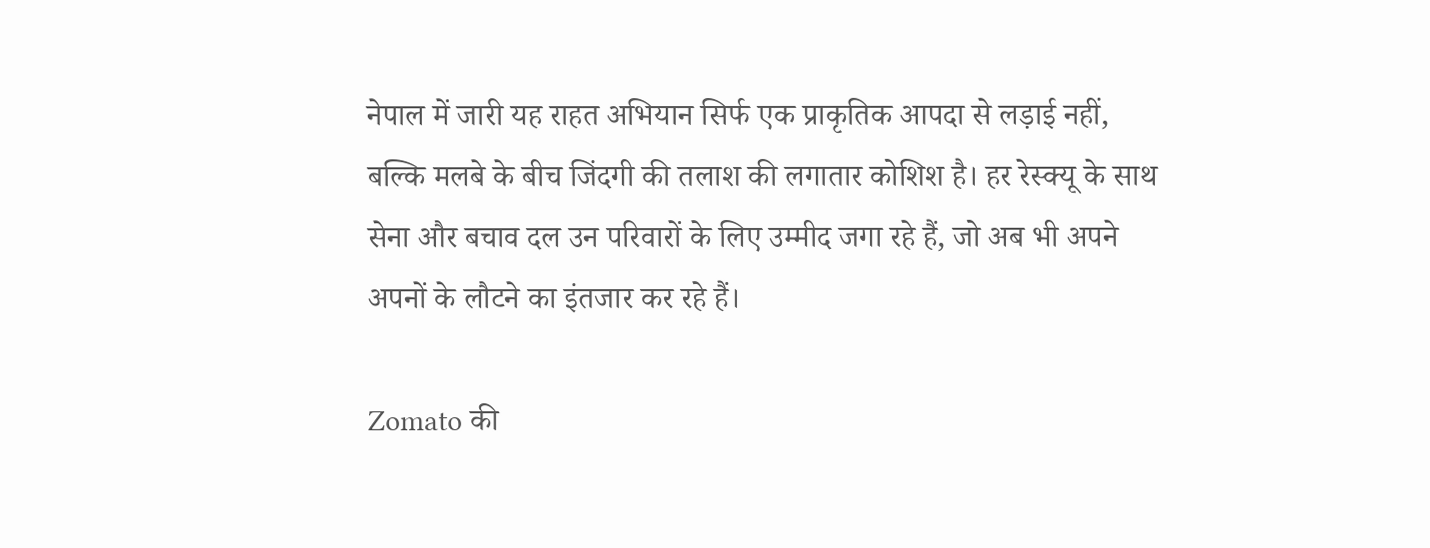नेपाल में जारी यह राहत अभियान सिर्फ एक प्राकृतिक आपदा से लड़ाई नहीं, बल्कि मलबे के बीच जिंदगी की तलाश की लगातार कोशिश है। हर रेस्क्यू के साथ सेना और बचाव दल उन परिवारों के लिए उम्मीद जगा रहे हैं, जो अब भी अपने अपनों के लौटने का इंतजार कर रहे हैं।

Zomato की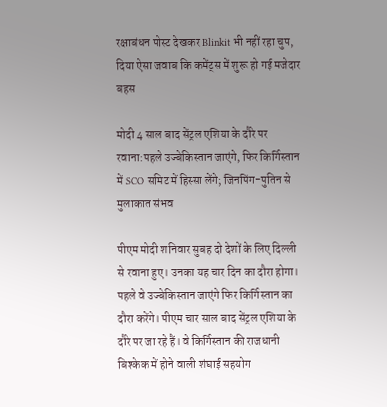रक्षाबंधन पोस्ट देखकर Blinkit भी नहीं रहा चुप, दिया ऐसा जवाब कि कमेंट्स में शुरू हो गई मजेदार बहस

मोदी 4 साल बाद सेंट्रल एशिया के दौरे पर रवाना:पहले उज्बेकिस्तान जाएंगे, फिर किर्गिस्तान में SCO समिट में हिस्सा लेंगे; जिनपिंग-पुतिन से मुलाकात संभव

पीएम मोदी शनिवार सुबह दो देशों के लिए दिल्ली से रवाना हुए। उनका यह चार दिन का दौरा होगा। पहले वे उज्बेकिस्तान जाएंगे फिर किर्गिस्तान का दौरा करेंगे। पीएम चार साल बाद सेंट्रल एशिया के दौरे पर जा रहे हैं। वे किर्गिस्तान की राजधानी बिश्केक में होने वाली शंघाई सहयोग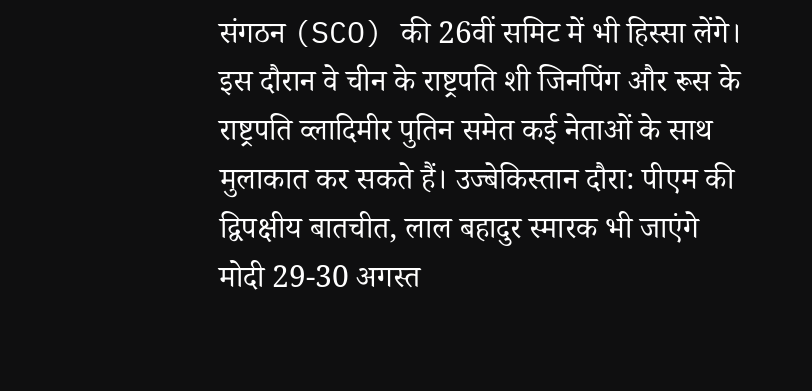संगठन (SCO) की 26वीं समिट में भी हिस्सा लेंगे। इस दौरान वे चीन के राष्ट्रपति शी जिनपिंग और रूस के राष्ट्रपति व्लादिमीर पुतिन समेत कई नेताओं के साथ मुलाकात कर सकते हैं। उज्बेकिस्तान दौरा: पीएम की द्विपक्षीय बातचीत, लाल बहादुर स्मारक भी जाएंगे मोदी 29-30 अगस्त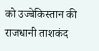को उज्बेकिस्तान की राजधानी ताशकंद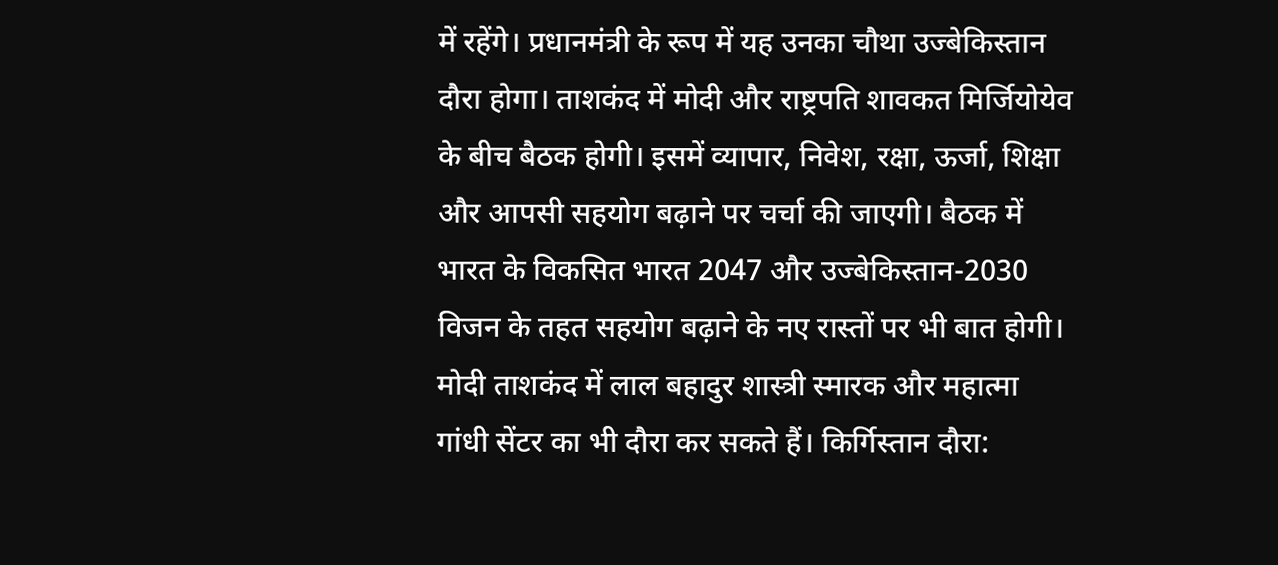में रहेंगे। प्रधानमंत्री के रूप में यह उनका चौथा उज्बेकिस्तान दौरा होगा। ताशकंद में मोदी और राष्ट्रपति शावकत मिर्जियोयेव के बीच बैठक होगी। इसमें व्यापार, निवेश, रक्षा, ऊर्जा, शिक्षा और आपसी सहयोग बढ़ाने पर चर्चा की जाएगी। बैठक में भारत के विकसित भारत 2047 और उज्बेकिस्तान-2030 विजन के तहत सहयोग बढ़ाने के नए रास्तों पर भी बात होगी। मोदी ताशकंद में लाल बहादुर शास्त्री स्मारक और महात्मा गांधी सेंटर का भी दौरा कर सकते हैं। किर्गिस्तान दौरा: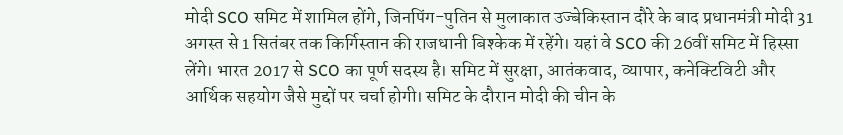मोदी SCO समिट में शामिल होंगे, जिनपिंग-पुतिन से मुलाकात उज्बेकिस्तान दौरे के बाद प्रधानमंत्री मोदी 31 अगस्त से 1 सितंबर तक किर्गिस्तान की राजधानी बिश्केक में रहेंगे। यहां वे SCO की 26वीं समिट में हिस्सा लेंगे। भारत 2017 से SCO का पूर्ण सदस्य है। समिट में सुरक्षा, आतंकवाद, व्यापार, कनेक्टिविटी और आर्थिक सहयोग जैसे मुद्दों पर चर्चा होगी। समिट के दौरान मोदी की चीन के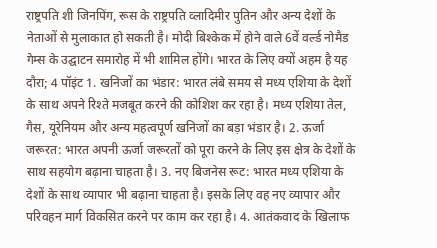राष्ट्रपति शी जिनपिंग, रूस के राष्ट्रपति व्लादिमीर पुतिन और अन्य देशों के नेताओं से मुलाकात हो सकती है। मोदी बिश्केक में होने वाले 6वें वर्ल्ड नोमैड गेम्स के उद्घाटन समारोह में भी शामिल होंगे। भारत के लिए क्यों अहम है यह दौरा; 4 पॉइंट 1. खनिजों का भंडार: भारत लंबे समय से मध्य एशिया के देशों के साथ अपने रिश्ते मजबूत करने की कोशिश कर रहा है। मध्य एशिया तेल, गैस, यूरेनियम और अन्य महत्वपूर्ण खनिजों का बड़ा भंडार है। 2. ऊर्जा जरूरत: भारत अपनी ऊर्जा जरूरतों को पूरा करने के लिए इस क्षेत्र के देशों के साथ सहयोग बढ़ाना चाहता है। 3. नए बिजनेस रूट: भारत मध्य एशिया के देशों के साथ व्यापार भी बढ़ाना चाहता है। इसके लिए वह नए व्यापार और परिवहन मार्ग विकसित करने पर काम कर रहा है। 4. आतंकवाद के खिलाफ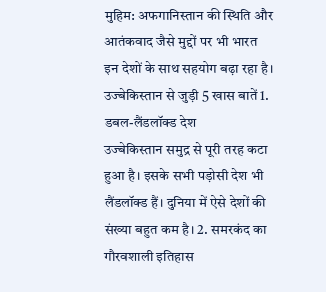मुहिम: अफगानिस्तान की स्थिति और आतंकवाद जैसे मुद्दों पर भी भारत इन देशों के साथ सहयोग बढ़ा रहा है। उज्बेकिस्तान से जुड़ी 5 खास बातें 1. डबल-लैंडलॉक्ड देश
उज्बेकिस्तान समुद्र से पूरी तरह कटा हुआ है। इसके सभी पड़ोसी देश भी लैंडलॉक्ड हैं। दुनिया में ऐसे देशों की संख्या बहुत कम है। 2. समरकंद का गौरवशाली इतिहास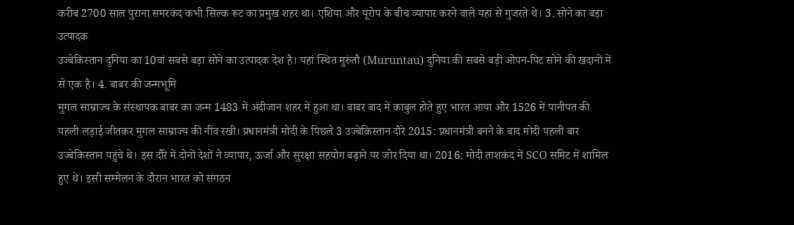करीब 2700 साल पुराना समरकंद कभी सिल्क रूट का प्रमुख शहर था। एशिया और यूरोप के बीच व्यापार करने वाले यहां से गुजरते थे। 3. सोने का बड़ा उत्पादक
उज्बेकिस्तान दुनिया का 10वां सबसे बड़ा सोने का उत्पादक देश है। यहां स्थित मुरुंतौ (Muruntau) दुनिया की सबसे बड़ी ओपन-पिट सोने की खदानों में से एक है। 4. बाबर की जन्मभूमि
मुगल साम्राज्य के संस्थापक बाबर का जन्म 1483 में अंदीजान शहर में हुआ था। बाबर बाद में काबुल होते हुए भारत आया और 1526 में पानीपत की पहली लड़ाई जीतकर मुगल साम्राज्य की नींव रखी। प्रधानमंत्री मोदी के पिछले 3 उज्बेकिस्तान दौरे 2015: प्रधानमंत्री बनने के बाद मोदी पहली बार उज्बेकिस्तान पहुंचे थे। इस दौरे में दोनों देशों ने व्यापार, ऊर्जा और सुरक्षा सहयोग बढ़ाने पर जोर दिया था। 2016: मोदी ताशकंद में SCO समिट में शामिल हुए थे। इसी सम्मेलन के दौरान भारत को संगठन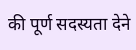की पूर्ण सदस्यता देने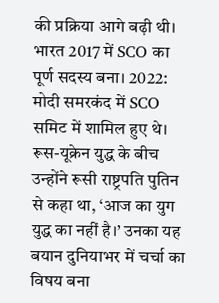की प्रक्रिया आगे बढ़ी थी। भारत 2017 में SCO का पूर्ण सदस्य बना। 2022: मोदी समरकंद में SCO समिट में शामिल हुए थे। रूस-यूक्रेन युद्ध के बीच उन्होंने रूसी राष्ट्रपति पुतिन से कहा था, ‘आज का युग युद्ध का नहीं है।’ उनका यह बयान दुनियाभर में चर्चा का विषय बना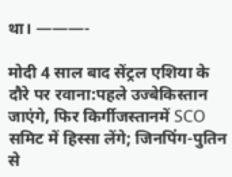था। ———-

मोदी 4 साल बाद सेंट्रल एशिया के दौरे पर रवाना:पहले उज्बेकिस्तान जाएंगे, फिर किर्गीजस्तानमें SCO समिट में हिस्सा लेंगे; जिनपिंग-पुतिन से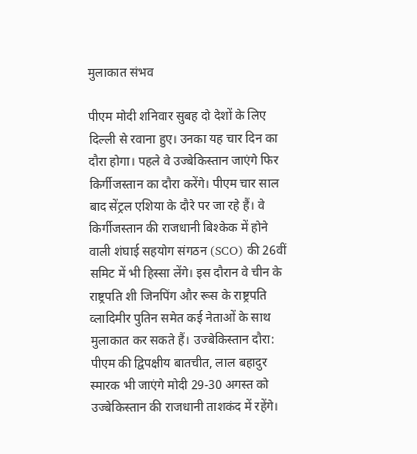मुलाकात संभव

पीएम मोदी शनिवार सुबह दो देशों के लिए दिल्ली से रवाना हुए। उनका यह चार दिन का दौरा होगा। पहले वे उज्बेकिस्तान जाएंगे फिर किर्गीजस्तान का दौरा करेंगे। पीएम चार साल बाद सेंट्रल एशिया के दौरे पर जा रहे हैं। वे किर्गीजस्तान की राजधानी बिश्केक में होने वाली शंघाई सहयोग संगठन (SCO) की 26वीं समिट में भी हिस्सा लेंगे। इस दौरान वे चीन के राष्ट्रपति शी जिनपिंग और रूस के राष्ट्रपति व्लादिमीर पुतिन समेत कई नेताओं के साथ मुलाकात कर सकते हैं। उज्बेकिस्तान दौरा: पीएम की द्विपक्षीय बातचीत, लाल बहादुर स्मारक भी जाएंगे मोदी 29-30 अगस्त को उज्बेकिस्तान की राजधानी ताशकंद में रहेंगे।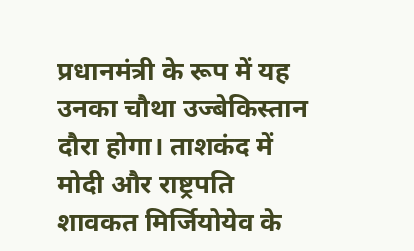प्रधानमंत्री के रूप में यह उनका चौथा उज्बेकिस्तान दौरा होगा। ताशकंद में मोदी और राष्ट्रपति शावकत मिर्जियोयेव के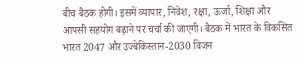बीच बैठक होगी। इसमें व्यापार, निवेश, रक्षा, ऊर्जा, शिक्षा और आपसी सहयोग बढ़ाने पर चर्चा की जाएगी। बैठक में भारत के विकसित भारत 2047 और उज्बेकिस्तान-2030 विजन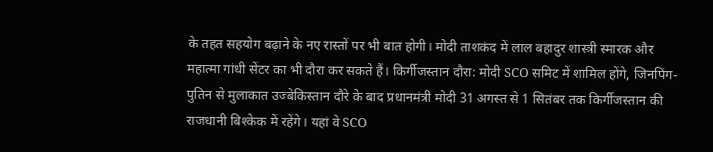के तहत सहयोग बढ़ाने के नए रास्तों पर भी बात होगी। मोदी ताशकंद में लाल बहादुर शास्त्री स्मारक और महात्मा गांधी सेंटर का भी दौरा कर सकते हैं। किर्गीजस्तान दौरा: मोदी SCO समिट में शामिल होंगे, जिनपिंग-पुतिन से मुलाकात उज्बेकिस्तान दौरे के बाद प्रधानमंत्री मोदी 31 अगस्त से 1 सितंबर तक किर्गीजस्तान की राजधानी बिश्केक में रहेंगे। यहां वे SCO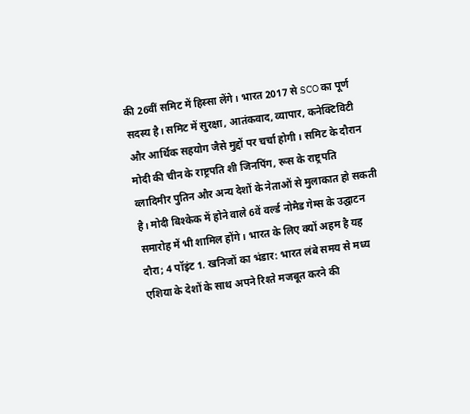की 26वीं समिट में हिस्सा लेंगे। भारत 2017 से SCO का पूर्ण सदस्य है। समिट में सुरक्षा, आतंकवाद, व्यापार, कनेक्टिविटी और आर्थिक सहयोग जैसे मुद्दों पर चर्चा होगी। समिट के दौरान मोदी की चीन के राष्ट्रपति शी जिनपिंग, रूस के राष्ट्रपति व्लादिमीर पुतिन और अन्य देशों के नेताओं से मुलाकात हो सकती है। मोदी बिश्केक में होने वाले 6वें वर्ल्ड नोमैड गेम्स के उद्घाटन समारोह में भी शामिल होंगे। भारत के लिए क्यों अहम है यह दौरा; 4 पॉइंट 1. खनिजों का भंडार: भारत लंबे समय से मध्य एशिया के देशों के साथ अपने रिश्ते मजबूत करने की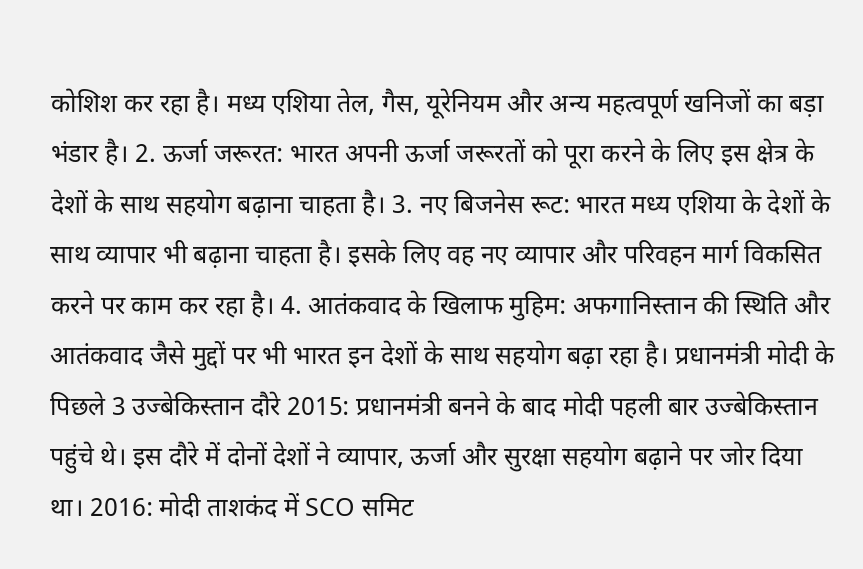कोशिश कर रहा है। मध्य एशिया तेल, गैस, यूरेनियम और अन्य महत्वपूर्ण खनिजों का बड़ा भंडार है। 2. ऊर्जा जरूरत: भारत अपनी ऊर्जा जरूरतों को पूरा करने के लिए इस क्षेत्र के देशों के साथ सहयोग बढ़ाना चाहता है। 3. नए बिजनेस रूट: भारत मध्य एशिया के देशों के साथ व्यापार भी बढ़ाना चाहता है। इसके लिए वह नए व्यापार और परिवहन मार्ग विकसित करने पर काम कर रहा है। 4. आतंकवाद के खिलाफ मुहिम: अफगानिस्तान की स्थिति और आतंकवाद जैसे मुद्दों पर भी भारत इन देशों के साथ सहयोग बढ़ा रहा है। प्रधानमंत्री मोदी के पिछले 3 उज्बेकिस्तान दौरे 2015: प्रधानमंत्री बनने के बाद मोदी पहली बार उज्बेकिस्तान पहुंचे थे। इस दौरे में दोनों देशों ने व्यापार, ऊर्जा और सुरक्षा सहयोग बढ़ाने पर जोर दिया था। 2016: मोदी ताशकंद में SCO समिट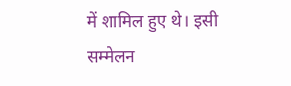में शामिल हुए थे। इसी सम्मेलन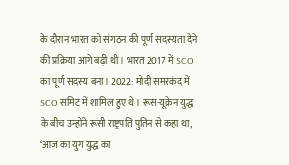के दौरान भारत को संगठन की पूर्ण सदस्यता देने की प्रक्रिया आगे बढ़ी थी। भारत 2017 में SCO का पूर्ण सदस्य बना। 2022: मोदी समरकंद में SCO समिट में शामिल हुए थे। रूस-यूक्रेन युद्ध के बीच उन्होंने रूसी राष्ट्रपति पुतिन से कहा था, ‘आज का युग युद्ध का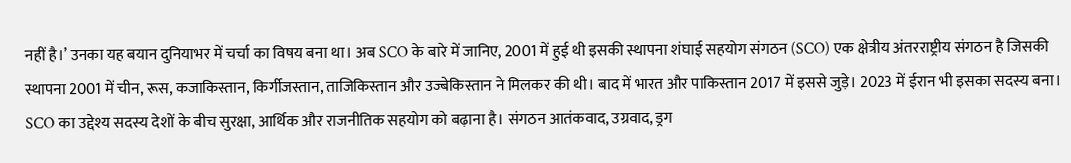नहीं है।’ उनका यह बयान दुनियाभर में चर्चा का विषय बना था। अब SCO के बारे में जानिए, 2001 में हुई थी इसकी स्थापना शंघाई सहयोग संगठन (SCO) एक क्षेत्रीय अंतरराष्ट्रीय संगठन है जिसकी स्थापना 2001 में चीन, रूस, कजाकिस्तान, किर्गीजस्तान, ताजिकिस्तान और उज्बेकिस्तान ने मिलकर की थी। बाद में भारत और पाकिस्तान 2017 में इससे जुड़े। 2023 में ईरान भी इसका सदस्य बना। SCO का उद्देश्य सदस्य देशों के बीच सुरक्षा, आर्थिक और राजनीतिक सहयोग को बढ़ाना है। संगठन आतंकवाद, उग्रवाद, ड्रग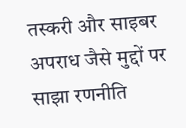तस्करी और साइबर अपराध जैसे मुद्दों पर साझा रणनीति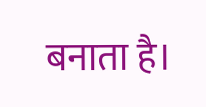बनाता है।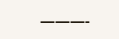———-